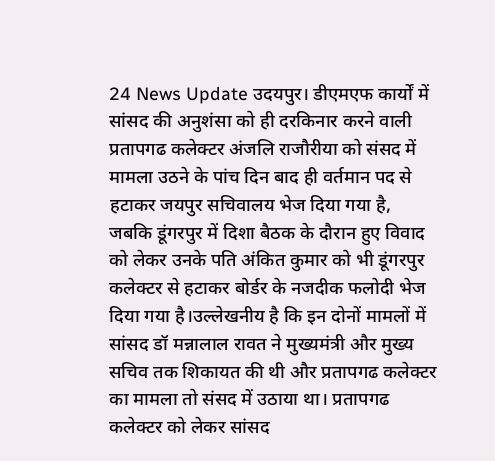24 News Update उदयपुर। डीएमएफ कार्यों में सांसद की अनुशंसा को ही दरकिनार करने वाली प्रतापगढ कलेक्टर अंजलि राजौरीया को संसद में मामला उठने के पांच दिन बाद ही वर्तमान पद से हटाकर जयपुर सचिवालय भेज दिया गया है, जबकि डूंगरपुर में दिशा बैठक के दौरान हुए विवाद को लेकर उनके पति अंकित कुमार को भी डूंगरपुर कलेक्टर से हटाकर बोर्डर के नजदीक फलोदी भेज दिया गया है।उल्लेखनीय है कि इन दोनों मामलों में सांसद डॉ मन्नालाल रावत ने मुख्यमंत्री और मुख्य सचिव तक शिकायत की थी और प्रतापगढ कलेक्टर का मामला तो संसद में उठाया था। प्रतापगढ कलेक्टर को लेकर सांसद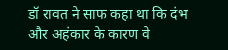डॉ रावत ने साफ कहा था कि दंभ और अहंकार के कारण वे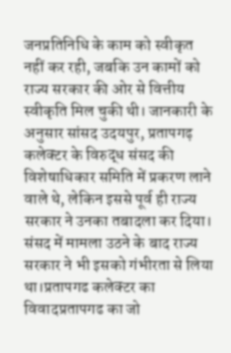जनप्रतिनिधि के काम को स्वीकृत नहीं कर रही, जबकि उन कामों को राज्य सरकार की ओर से वित्तीय स्वीकृति मिल चुकी थी। जानकारी के अनुसार सांसद उदयपुर, प्रतापगढ़ कलेक्टर के विरुद्ध संसद की विशेषाधिकार समिति में प्रकरण लाने वाले थे, लेकिन इससे पूर्व ही राज्य सरकार ने उनका तबादला कर दिया। संसद में मामला उठने के बाद राज्य सरकार ने भी इसको गंभीरता से लिया था।प्रतापगढ कलेक्टर का विवादप्रतापगढ का जो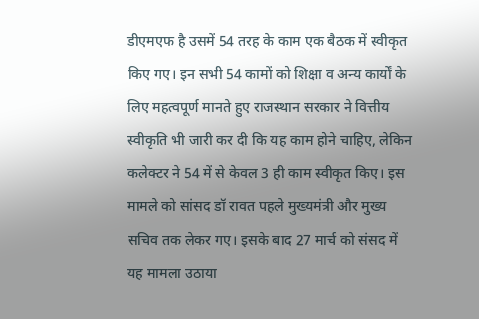डीएमएफ है उसमें 54 तरह के काम एक बैठक में स्वीकृत किए गए। इन सभी 54 कामों को शिक्षा व अन्य कार्यों के लिए महत्वपूर्ण मानते हुए राजस्थान सरकार ने वित्तीय स्वीकृति भी जारी कर दी कि यह काम होने चाहिए, लेकिन कलेक्टर ने 54 में से केवल 3 ही काम स्वीकृत किए। इस मामले को सांसद डॉ रावत पहले मुख्यमंत्री और मुख्य सचिव तक लेकर गए। इसके बाद 27 मार्च को संसद में यह मामला उठाया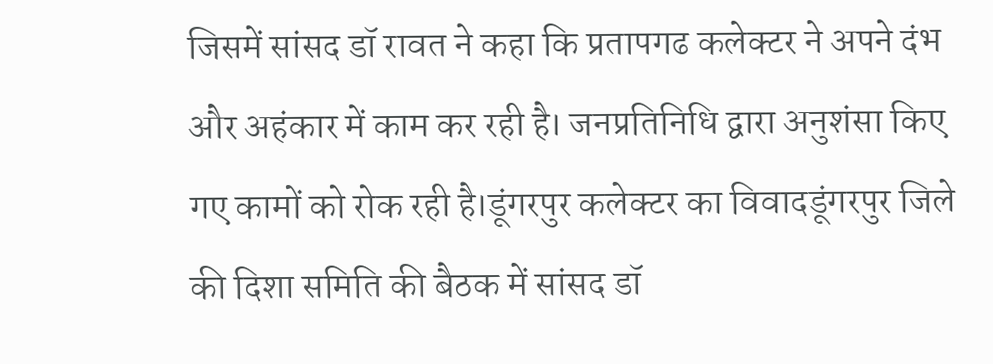जिसमें सांसद डॉ रावत ने कहा कि प्रतापगढ कलेक्टर ने अपने दंभ और अहंकार में काम कर रही है। जनप्रतिनिधि द्वारा अनुशंसा किए गए कामों को रोक रही है।डूंगरपुर कलेक्टर का विवादडूंगरपुर जिले की दिशा समिति की बैठक में सांसद डॉ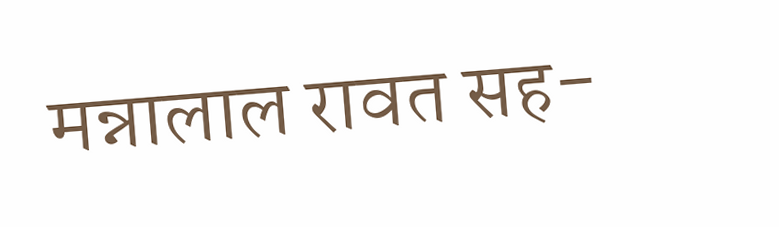मन्नालाल रावत सह-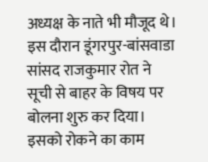अध्यक्ष के नाते भी मौजूद थे। इस दौरान डूंगरपुर-बांसवाडा सांसद राजकुमार रोत ने सूची से बाहर के विषय पर बोलना शुरु कर दिया। इसको रोकने का काम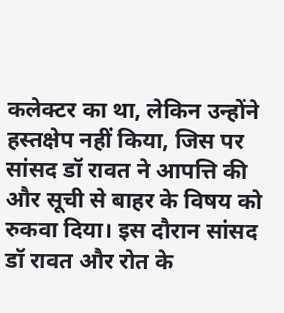कलेक्टर का था, लेकिन उन्होंने हस्तक्षेप नहीं किया, जिस पर सांसद डॉ रावत ने आपत्ति की और सूची से बाहर के विषय को रुकवा दिया। इस दौरान सांसद डॉ रावत और रोत के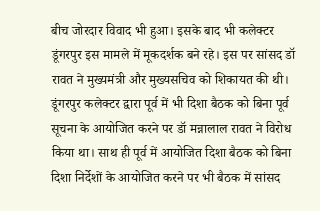बीच जोरदार विवाद भी हुआ। इसके बाद भी कलेक्टर डूंगरपुर इस मामले में मूकदर्शक बने रहे। इस पर सांसद डॉ रावत ने मुख्यमंत्री और मुख्यसचिव को शिकायत की थी। डूंगरपुर कलेक्टर द्वारा पूर्व में भी दिशा बैठक को बिना पूर्व सूचना के आयोजित करने पर डॉ मन्नालाल रावत ने विरोध किया था। साथ ही पूर्व में आयोजित दिशा बैठक को बिना दिशा निर्देशों के आयोजित करने पर भी बैठक में सांसद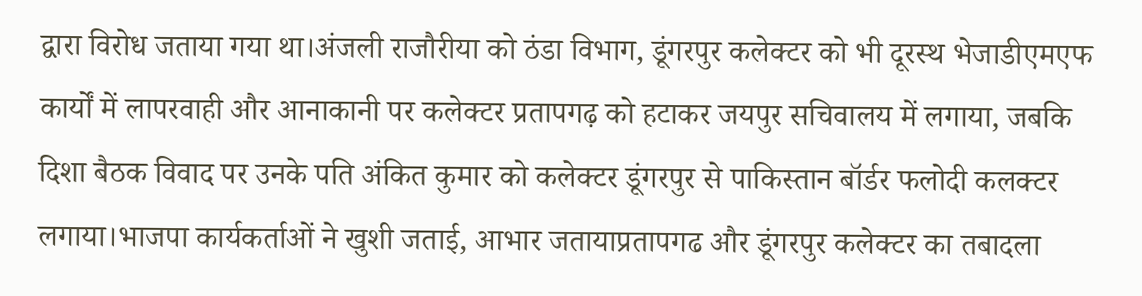द्वारा विरोध जताया गया था।अंजली राजौरीया को ठंडा विभाग, डूंगरपुर कलेक्टर को भी दूरस्थ भेजाडीएमएफ कार्यों में लापरवाही और आनाकानी पर कलेक्टर प्रतापगढ़ को हटाकर जयपुर सचिवालय में लगाया, जबकि दिशा बैठक विवाद पर उनके पति अंकित कुमार को कलेक्टर डूंगरपुर से पाकिस्तान बॉर्डर फलोदी कलक्टर लगाया।भाजपा कार्यकर्ताओं ने खुशी जताई, आभार जतायाप्रतापगढ और डूंगरपुर कलेक्टर का तबादला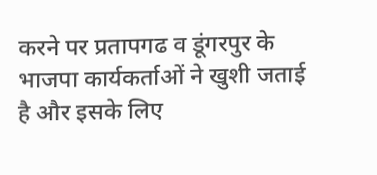करने पर प्रतापगढ व डूंगरपुर के भाजपा कार्यकर्ताओं ने खुशी जताई है और इसके लिए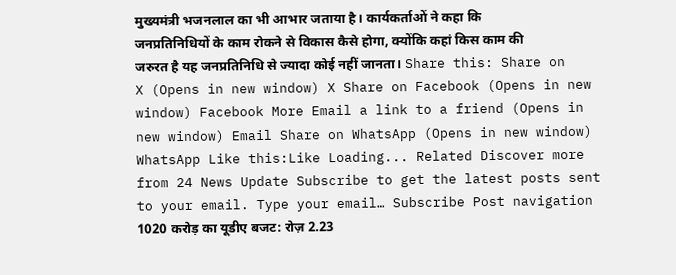मुख्यमंत्री भजनलाल का भी आभार जताया है। कार्यकर्ताओं ने कहा कि जनप्रतिनिधियों के काम रोकने से विकास कैसे होगा, क्योंकि कहां किस काम की जरुरत है यह जनप्रतिनिधि से ज्यादा कोई नहीं जानता। Share this: Share on X (Opens in new window) X Share on Facebook (Opens in new window) Facebook More Email a link to a friend (Opens in new window) Email Share on WhatsApp (Opens in new window) WhatsApp Like this:Like Loading... Related Discover more from 24 News Update Subscribe to get the latest posts sent to your email. Type your email… Subscribe Post navigation 1020 करोड़ का यूडीए बजट: रोज़ 2.23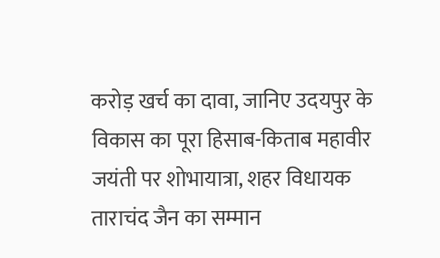करोड़ खर्च का दावा, जानिए उदयपुर के विकास का पूरा हिसाब-किताब महावीर जयंती पर शोभायात्रा, शहर विधायक ताराचंद जैन का सम्मान